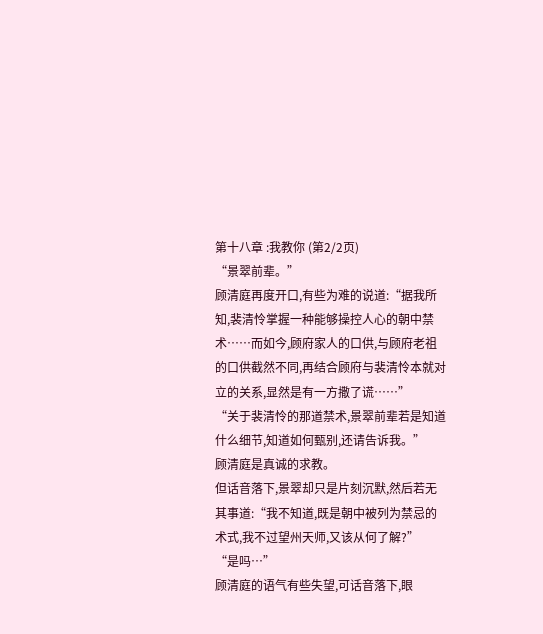第十八章 :我教你 (第2/2页)
“景翠前辈。”
顾清庭再度开口,有些为难的说道:“据我所知,裴清怜掌握一种能够操控人心的朝中禁术……而如今,顾府家人的口供,与顾府老祖的口供截然不同,再结合顾府与裴清怜本就对立的关系,显然是有一方撒了谎……”
“关于裴清怜的那道禁术,景翠前辈若是知道什么细节,知道如何甄别,还请告诉我。”
顾清庭是真诚的求教。
但话音落下,景翠却只是片刻沉默,然后若无其事道:“我不知道,既是朝中被列为禁忌的术式,我不过望州天师,又该从何了解?”
“是吗…”
顾清庭的语气有些失望,可话音落下,眼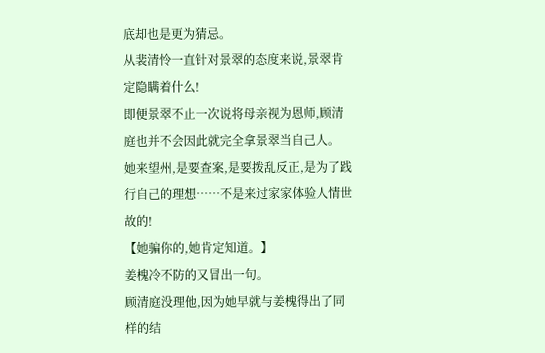底却也是更为猜忌。
从裴清怜一直针对景翠的态度来说,景翠肯定隐瞒着什么!
即便景翠不止一次说将母亲视为恩师,顾清庭也并不会因此就完全拿景翠当自己人。
她来望州,是要查案,是要拨乱反正,是为了践行自己的理想……不是来过家家体验人情世故的!
【她骗你的,她肯定知道。】
姜槐冷不防的又冒出一句。
顾清庭没理他,因为她早就与姜槐得出了同样的结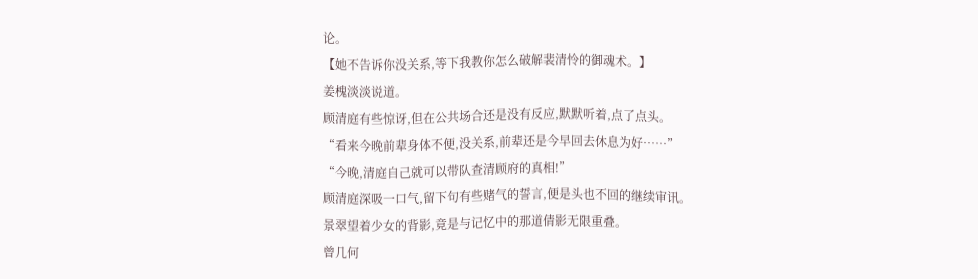论。
【她不告诉你没关系,等下我教你怎么破解裴清怜的御魂术。】
姜槐淡淡说道。
顾清庭有些惊讶,但在公共场合还是没有反应,默默听着,点了点头。
“看来今晚前辈身体不便,没关系,前辈还是今早回去休息为好……”
“今晚,清庭自己就可以带队查清顾府的真相!”
顾清庭深吸一口气,留下句有些赌气的誓言,便是头也不回的继续审讯。
景翠望着少女的背影,竟是与记忆中的那道倩影无限重叠。
曾几何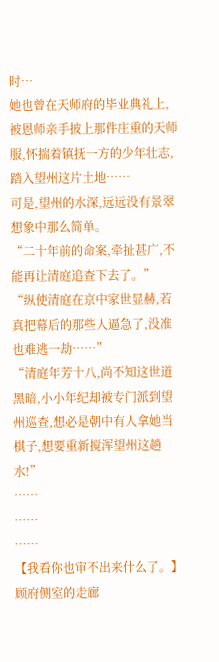时…
她也曾在天师府的毕业典礼上,被恩师亲手披上那件庄重的天师服,怀揣着镇抚一方的少年壮志,踏入望州这片土地……
可是,望州的水深,远远没有景翠想象中那么简单。
“二十年前的命案,牵扯甚广,不能再让清庭追查下去了。”
“纵使清庭在京中家世显赫,若真把幕后的那些人逼急了,没准也难逃一劫……”
“清庭年芳十八,尚不知这世道黑暗,小小年纪却被专门派到望州巡查,想必是朝中有人拿她当棋子,想要重新搅浑望州这趟水!”
……
……
……
【我看你也审不出来什么了。】
顾府侧室的走廊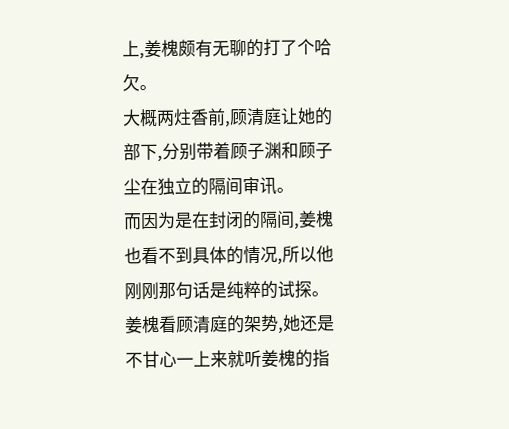上,姜槐颇有无聊的打了个哈欠。
大概两炷香前,顾清庭让她的部下,分别带着顾子渊和顾子尘在独立的隔间审讯。
而因为是在封闭的隔间,姜槐也看不到具体的情况,所以他刚刚那句话是纯粹的试探。
姜槐看顾清庭的架势,她还是不甘心一上来就听姜槐的指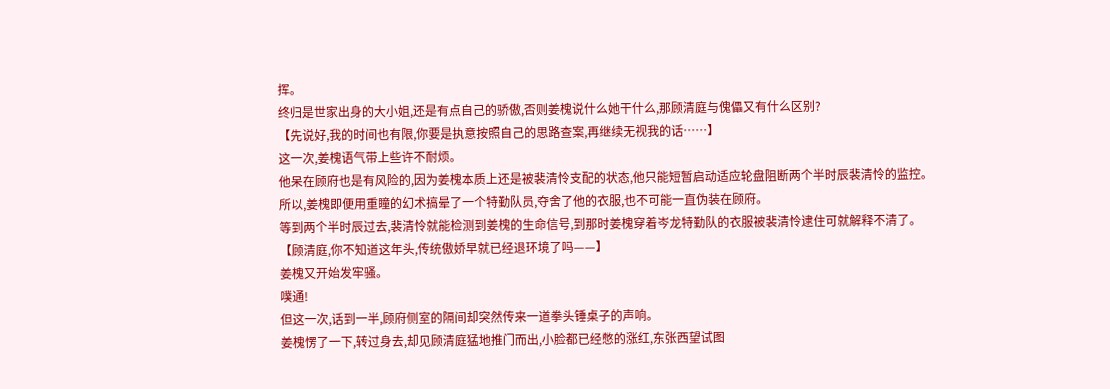挥。
终归是世家出身的大小姐,还是有点自己的骄傲,否则姜槐说什么她干什么,那顾清庭与傀儡又有什么区别?
【先说好,我的时间也有限,你要是执意按照自己的思路查案,再继续无视我的话……】
这一次,姜槐语气带上些许不耐烦。
他呆在顾府也是有风险的,因为姜槐本质上还是被裴清怜支配的状态,他只能短暂启动适应轮盘阻断两个半时辰裴清怜的监控。
所以,姜槐即便用重瞳的幻术搞晕了一个特勤队员,夺舍了他的衣服,也不可能一直伪装在顾府。
等到两个半时辰过去,裴清怜就能检测到姜槐的生命信号,到那时姜槐穿着岑龙特勤队的衣服被裴清怜逮住可就解释不清了。
【顾清庭,你不知道这年头,传统傲娇早就已经退环境了吗——】
姜槐又开始发牢骚。
噗通!
但这一次,话到一半,顾府侧室的隔间却突然传来一道拳头锤桌子的声响。
姜槐愣了一下,转过身去,却见顾清庭猛地推门而出,小脸都已经憋的涨红,东张西望试图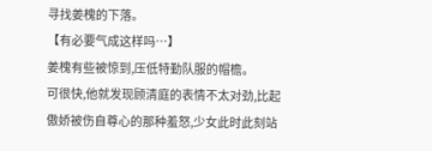寻找姜槐的下落。
【有必要气成这样吗…】
姜槐有些被惊到,压低特勤队服的帽檐。
可很快,他就发现顾清庭的表情不太对劲,比起傲娇被伤自尊心的那种羞怒,少女此时此刻站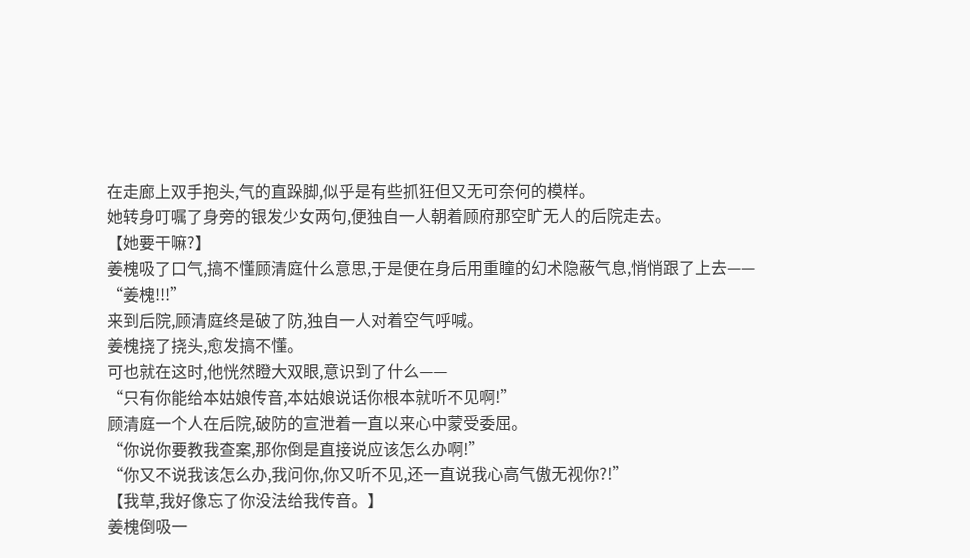在走廊上双手抱头,气的直跺脚,似乎是有些抓狂但又无可奈何的模样。
她转身叮嘱了身旁的银发少女两句,便独自一人朝着顾府那空旷无人的后院走去。
【她要干嘛?】
姜槐吸了口气,搞不懂顾清庭什么意思,于是便在身后用重瞳的幻术隐蔽气息,悄悄跟了上去——
“姜槐!!!”
来到后院,顾清庭终是破了防,独自一人对着空气呼喊。
姜槐挠了挠头,愈发搞不懂。
可也就在这时,他恍然瞪大双眼,意识到了什么——
“只有你能给本姑娘传音,本姑娘说话你根本就听不见啊!”
顾清庭一个人在后院,破防的宣泄着一直以来心中蒙受委屈。
“你说你要教我查案,那你倒是直接说应该怎么办啊!”
“你又不说我该怎么办,我问你,你又听不见,还一直说我心高气傲无视你?!”
【我草,我好像忘了你没法给我传音。】
姜槐倒吸一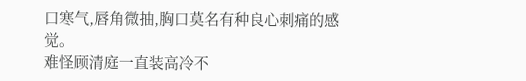口寒气,唇角微抽,胸口莫名有种良心刺痛的感觉。
难怪顾清庭一直装高冷不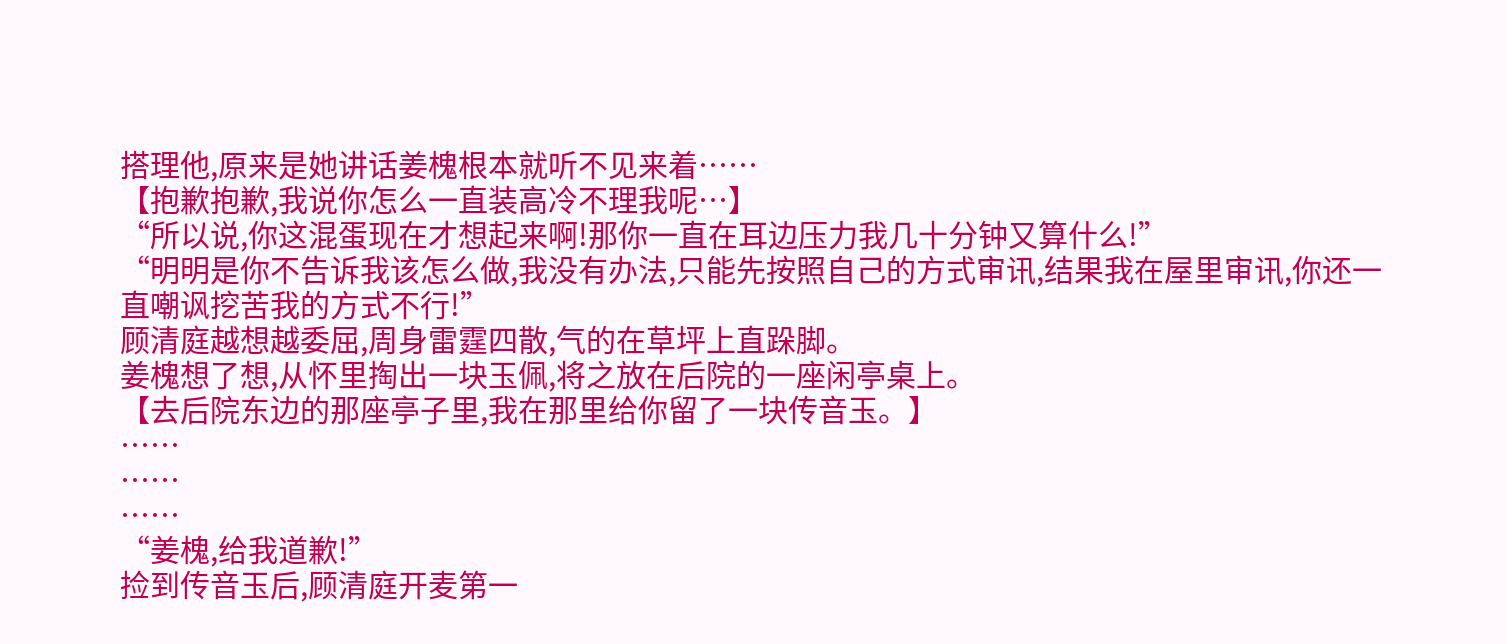搭理他,原来是她讲话姜槐根本就听不见来着……
【抱歉抱歉,我说你怎么一直装高冷不理我呢…】
“所以说,你这混蛋现在才想起来啊!那你一直在耳边压力我几十分钟又算什么!”
“明明是你不告诉我该怎么做,我没有办法,只能先按照自己的方式审讯,结果我在屋里审讯,你还一直嘲讽挖苦我的方式不行!”
顾清庭越想越委屈,周身雷霆四散,气的在草坪上直跺脚。
姜槐想了想,从怀里掏出一块玉佩,将之放在后院的一座闲亭桌上。
【去后院东边的那座亭子里,我在那里给你留了一块传音玉。】
……
……
……
“姜槐,给我道歉!”
捡到传音玉后,顾清庭开麦第一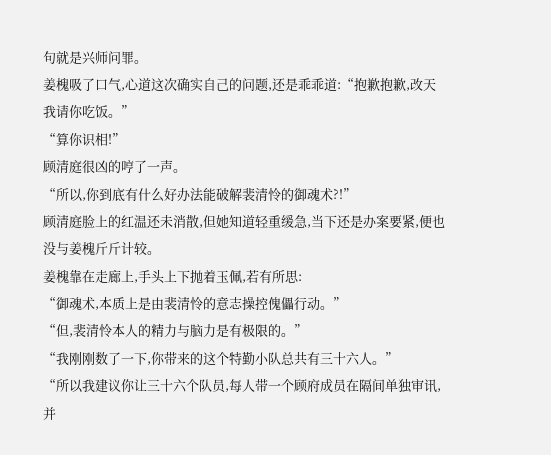句就是兴师问罪。
姜槐吸了口气,心道这次确实自己的问题,还是乖乖道:“抱歉抱歉,改天我请你吃饭。”
“算你识相!”
顾清庭很凶的哼了一声。
“所以,你到底有什么好办法能破解裴清怜的御魂术?!”
顾清庭脸上的红温还未消散,但她知道轻重缓急,当下还是办案要紧,便也没与姜槐斤斤计较。
姜槐靠在走廊上,手头上下抛着玉佩,若有所思:
“御魂术,本质上是由裴清怜的意志操控傀儡行动。”
“但,裴清怜本人的精力与脑力是有极限的。”
“我刚刚数了一下,你带来的这个特勤小队总共有三十六人。”
“所以我建议你让三十六个队员,每人带一个顾府成员在隔间单独审讯,并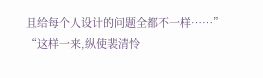且给每个人设计的问题全都不一样……”
“这样一来,纵使裴清怜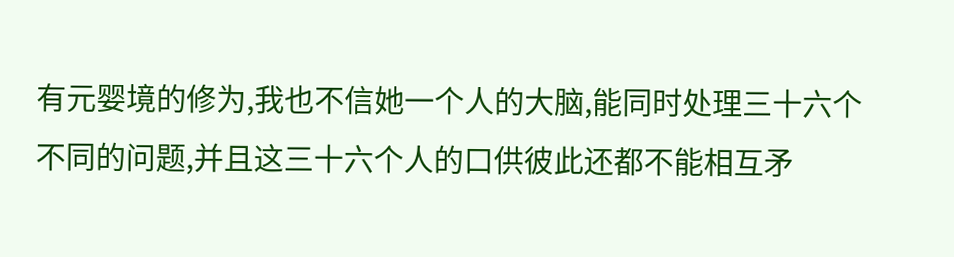有元婴境的修为,我也不信她一个人的大脑,能同时处理三十六个不同的问题,并且这三十六个人的口供彼此还都不能相互矛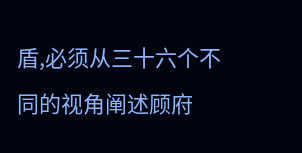盾,必须从三十六个不同的视角阐述顾府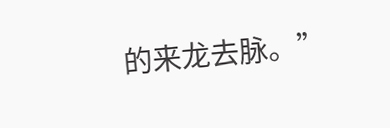的来龙去脉。”